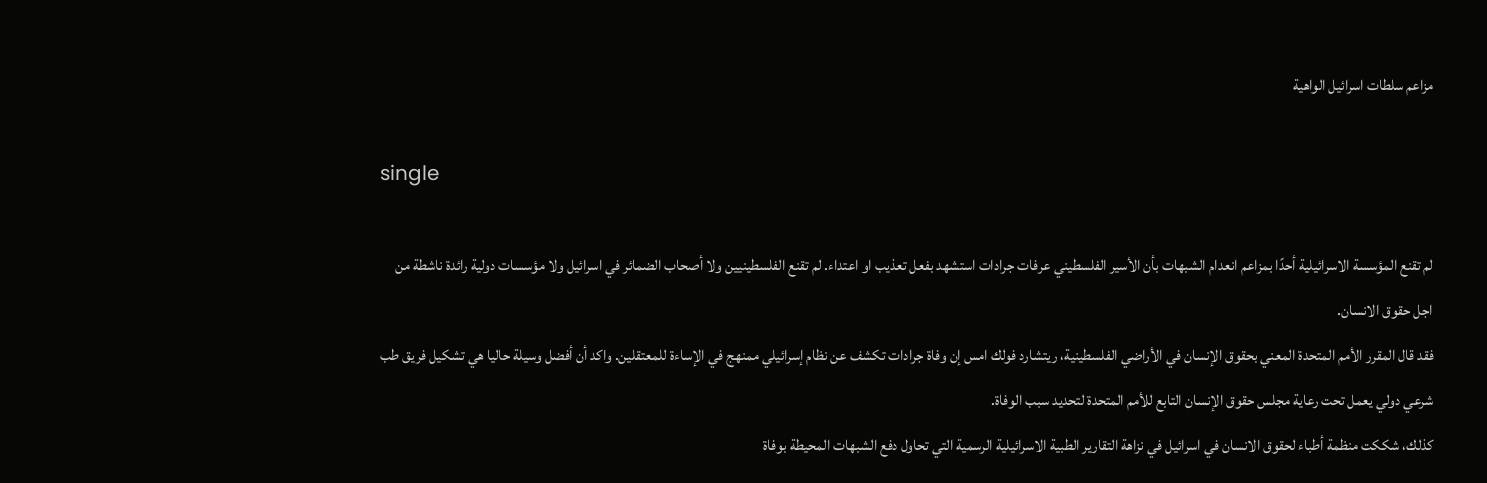مزاعم سلطات اسرائيل الواهية

single

لم تقنع المؤسسة الاسرائيلية أحدًا بمزاعم انعدام الشبهات بأن الأسير الفلسطيني عرفات جرادات استشهد بفعل تعذيب او اعتداء. لم تقنع الفلسطينيين ولا أصحاب الضمائر في اسرائيل ولا مؤسسات دولية رائدة ناشطة من اجل حقوق الانسان.
فقد قال المقرر الأمم المتحدة المعني بحقوق الإنسان في الأراضي الفلسطينية، ريتشارد فولك امس إن وفاة جرادات تكشف عن نظام إسرائيلي ممنهج في الإساءة للمعتقلين. واكد أن أفضل وسيلة حاليا هي تشكيل فريق طب شرعي دولي يعمل تحت رعاية مجلس حقوق الإنسان التابع للأمم المتحدة لتحديد سبب الوفاة.
كذلك، شككت منظمة أطباء لحقوق الانسان في اسرائيل في نزاهة التقارير الطبية الاسرائيلية الرسمية التي تحاول دفع الشبهات المحيطة بوفاة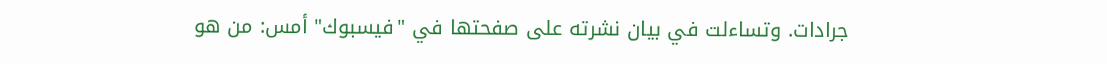جرادات. وتساءلت في بيان نشرته على صفحتها في "فيسبوك" أمس: من هو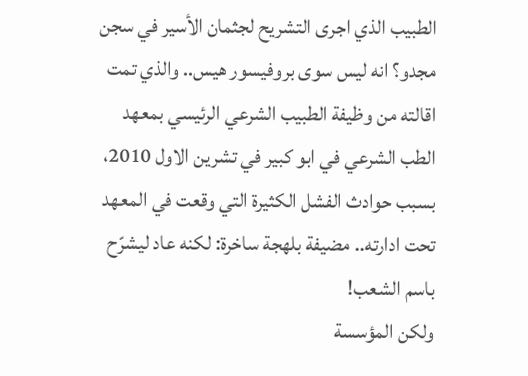الطبيب الذي اجرى التشريح لجثمان الأسير في سجن مجدو؟ انه ليس سوى بروفيسور هيس.. والذي تمت اقالته من وظيفة الطبيب الشرعي الرئيسي بمعهد الطب الشرعي في ابو كبير في تشرين الاول 2010، بسبب حوادث الفشل الكثيرة التي وقعت في المعهد تحت ادارته.. مضيفة بلهجة ساخرة: لكنه عاد ليشرّح باسم الشعب!
ولكن المؤسسة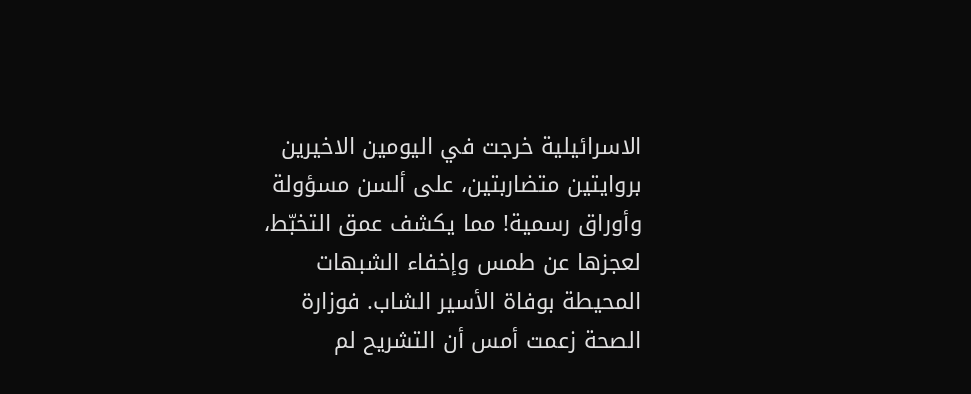الاسرائيلية خرجت في اليومين الاخيرين بروايتين متضاربتين، على ألسن مسؤولة وأوراق رسمية! مما يكشف عمق التخبّط، لعجزها عن طمس وإخفاء الشبهات المحيطة بوفاة الأسير الشاب. فوزارة الصحة زعمت أمس أن التشريح لم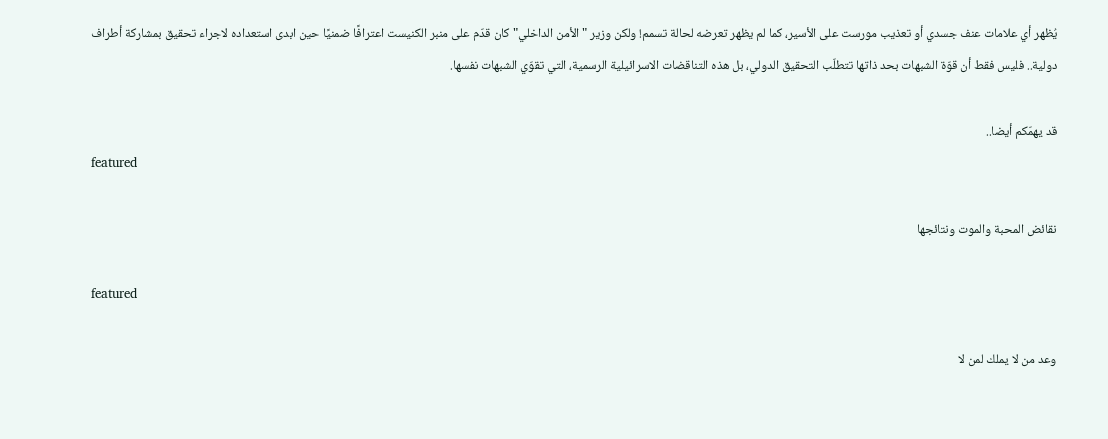يُظهر أي علامات عنف جسدي أو تعذيب مورست على الأسير، كما لم يظهر تعرضه لحالة تسمم! ولكن وزير "الأمن الداخلي" كان قدّم على منبر الكنيست اعترافًا ضمنيًا حين ابدى استعداده لاجراء تحقيق بمشاركة أطراف دولية.. فليس فقط أن قوّة الشبهات بحد ذاتها تتطلّب التحقيق الدولي، بل هذه التناقضات الاسرائيلية الرسمية، التي تقوّي الشبهات نفسها.

قد يهمّكم أيضا..
featured

نقائض المحبة والموت ونتائجها

featured

وعد من لا يملك لمن لا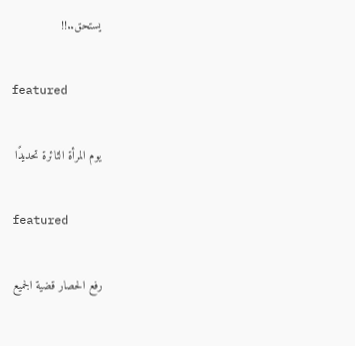يستحق..!!

featured

يوم المرأة الثائرة تحديدًا

featured

رفع الحصار قضية الجميع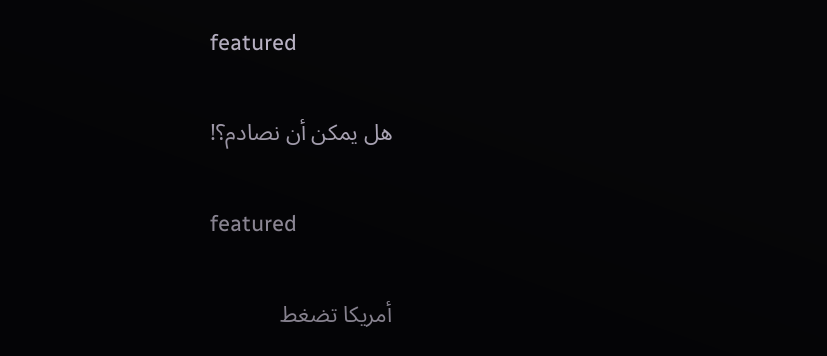featured

هل يمكن أن نصادم؟!

featured

أمريكا تضغط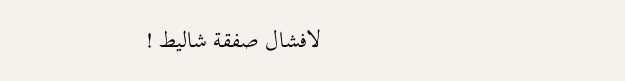لافشال صفقة شاليط !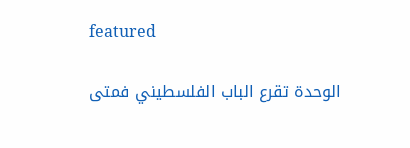featured

الوحدة تقرع الباب الفلسطيني فمتى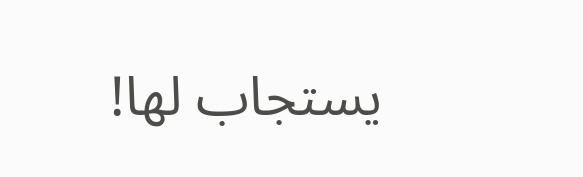يستجاب لها!